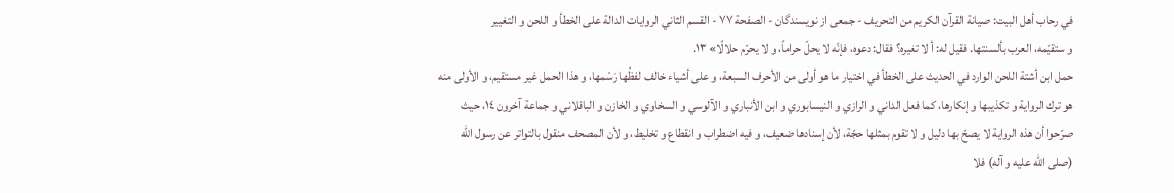في رحاب أهل البيت: صيانة القرآن الكريم من التحريف - جمعى از نويسندگان - الصفحة ٧٧ - القسم الثاني الروايات الدالة على الخطأ و اللحن و التغيير
و ستقيّمه، العرب بألسنتها. فقيل له: أ لا تغيره؟ فقال: دعوه، فإنّه لا يحلّ حراماً، و لا يحرّم حلالًا» ١٣.
حمل ابن أشتة اللحن الوارد في الحديث على الخطأ في اختيار ما هو أولى من الأحرف السبعة، و على أشياء خالف لفظُها رَسْمها، و هذا الحمل غير مستقيم، و الأولى منه هو ترك الرواية و تكذيبها و إنكارها، كما فعل الداني و الرازي و النيسابوري و ابن الأنباري و الآلوسي و السخاوي و الخازن و الباقلاني و جماعة آخرون ١٤، حيث صرّحوا أن هذه الرواية لا يصحّ بها دليل و لا تقوم بمثلها حجّة، لأن إسنادها ضعيف، و فيه اضطراب و انقطاع و تخليط، و لأن المصحف منقول بالتواتر عن رسول الله (صلى الله عليه و آله) فلا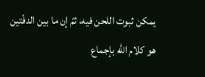يمكن ثبوت اللحن فيه، ثمّ إن ما بين الدفّتين هو كلام الله بإجماع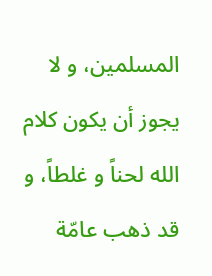المسلمين، و لا يجوز أن يكون كلام الله لحناً و غلطاً، و قد ذهب عامّة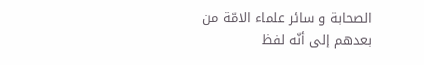الصحابة و سائر علماء الامّة من بعدهم إلى أنّه لفظ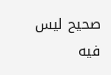صحيح ليس فيه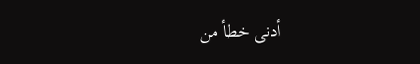أدنى خطأ من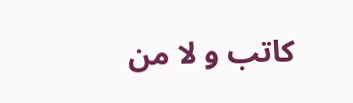كاتب و لا من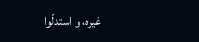غيره، و استدلّوا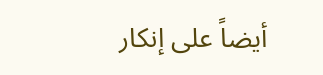أيضاً على إنكار